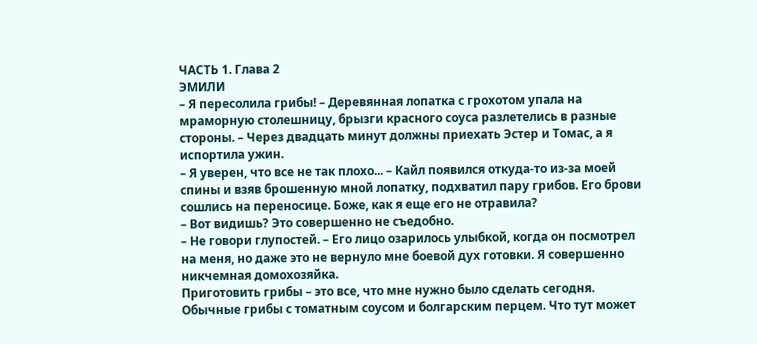ЧАСТЬ 1. Глава 2
ЭМИЛИ
– Я пересолила грибы! – Деревянная лопатка с грохотом упала на мраморную столешницу, брызги красного соуса разлетелись в разные стороны. – Через двадцать минут должны приехать Эстер и Томас, а я испортила ужин.
– Я уверен, что все не так плохо... – Кайл появился откуда-то из-за моей спины и взяв брошенную мной лопатку, подхватил пару грибов. Его брови сошлись на переносице. Боже, как я еще его не отравила?
– Вот видишь? Это совершенно не съедобно.
– Не говори глупостей. – Его лицо озарилось улыбкой, когда он посмотрел на меня, но даже это не вернуло мне боевой дух готовки. Я совершенно никчемная домохозяйка.
Приготовить грибы – это все, что мне нужно было сделать сегодня. Обычные грибы с томатным соусом и болгарским перцем. Что тут может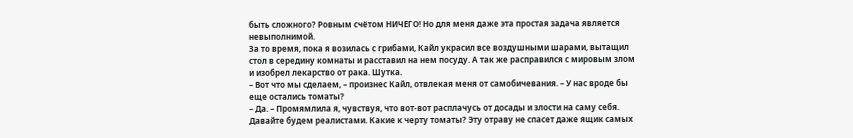быть сложного? Ровным счётом НИЧЕГО! Но для меня даже эта простая задача является невыполнимой.
За то время, пока я возилась с грибами, Кайл украсил все воздушными шарами, вытащил стол в середину комнаты и расставил на нем посуду. А так же расправился с мировым злом и изобрел лекарство от рака. Шутка.
– Вот что мы сделаем, – произнес Кайл, отвлекая меня от самобичевания. – У нас вроде бы еще остались томаты?
– Да. – Промямлила я, чувствуя, что вот-вот расплачусь от досады и злости на саму себя. Давайте будем реалистами. Какие к черту томаты? Эту отраву не спасет даже ящик самых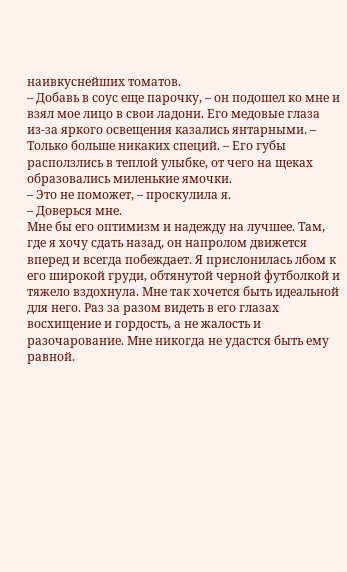наивкуснейших томатов.
– Добавь в соус еще парочку, – он подошел ко мне и взял мое лицо в свои ладони. Его медовые глаза из-за яркого освещения казались янтарными. – Только больше никаких специй. – Его губы расползлись в теплой улыбке, от чего на щеках образовались миленькие ямочки.
– Это не поможет, – проскулила я.
– Доверься мне.
Мне бы его оптимизм и надежду на лучшее. Там, где я хочу сдать назад, он напролом движется вперед и всегда побеждает. Я прислонилась лбом к его широкой груди, обтянутой черной футболкой и тяжело вздохнула. Мне так хочется быть идеальной для него. Раз за разом видеть в его глазах восхищение и гордость, а не жалость и разочарование. Мне никогда не удастся быть ему равной.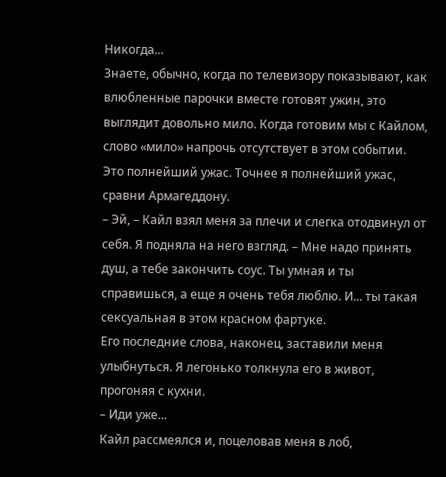Никогда...
Знаете, обычно, когда по телевизору показывают, как влюбленные парочки вместе готовят ужин, это выглядит довольно мило. Когда готовим мы с Кайлом, слово «мило» напрочь отсутствует в этом событии. Это полнейший ужас. Точнее я полнейший ужас, сравни Армагеддону.
– Эй, – Кайл взял меня за плечи и слегка отодвинул от себя. Я подняла на него взгляд. – Мне надо принять душ, а тебе закончить соус. Ты умная и ты справишься, а еще я очень тебя люблю. И... ты такая сексуальная в этом красном фартуке.
Его последние слова, наконец, заставили меня улыбнуться. Я легонько толкнула его в живот, прогоняя с кухни.
– Иди уже...
Кайл рассмеялся и, поцеловав меня в лоб,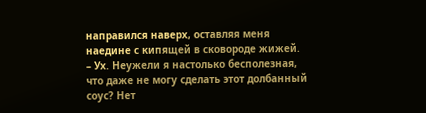направился наверх, оставляя меня наедине с кипящей в сковороде жижей.
– Ух. Неужели я настолько бесполезная, что даже не могу сделать этот долбанный соус? Нет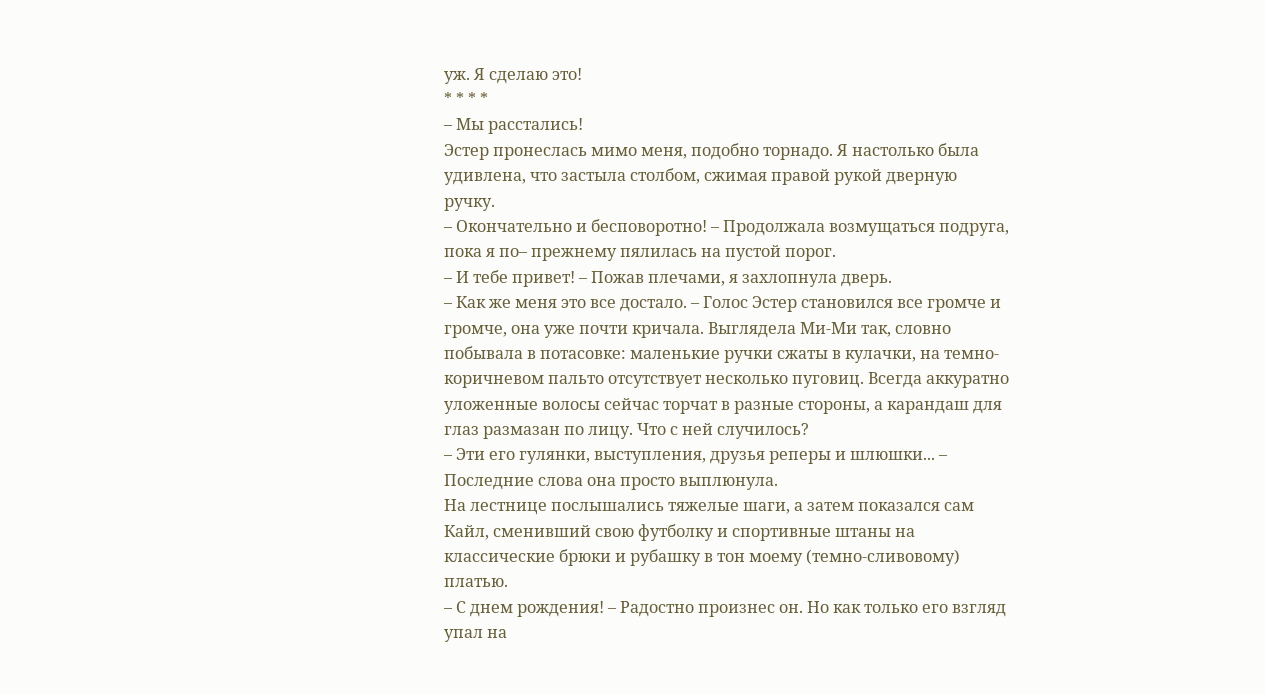уж. Я сделаю это!
* * * *
– Мы расстались!
Эстер пронеслась мимо меня, подобно торнадо. Я настолько была удивлена, что застыла столбом, сжимая правой рукой дверную ручку.
– Окончательно и бесповоротно! – Продолжала возмущаться подруга, пока я по– прежнему пялилась на пустой порог.
– И тебе привет! – Пожав плечами, я захлопнула дверь.
– Как же меня это все достало. – Голос Эстер становился все громче и громче, она уже почти кричала. Выглядела Ми-Ми так, словно побывала в потасовке: маленькие ручки сжаты в кулачки, на темно-коричневом пальто отсутствует несколько пуговиц. Всегда аккуратно уложенные волосы сейчас торчат в разные стороны, а карандаш для глаз размазан по лицу. Что с ней случилось?
– Эти его гулянки, выступления, друзья реперы и шлюшки... – Последние слова она просто выплюнула.
На лестнице послышались тяжелые шаги, а затем показался сам Кайл, сменивший свою футболку и спортивные штаны на классические брюки и рубашку в тон моему (темно-сливовому) платью.
– С днем рождения! – Радостно произнес он. Но как только его взгляд упал на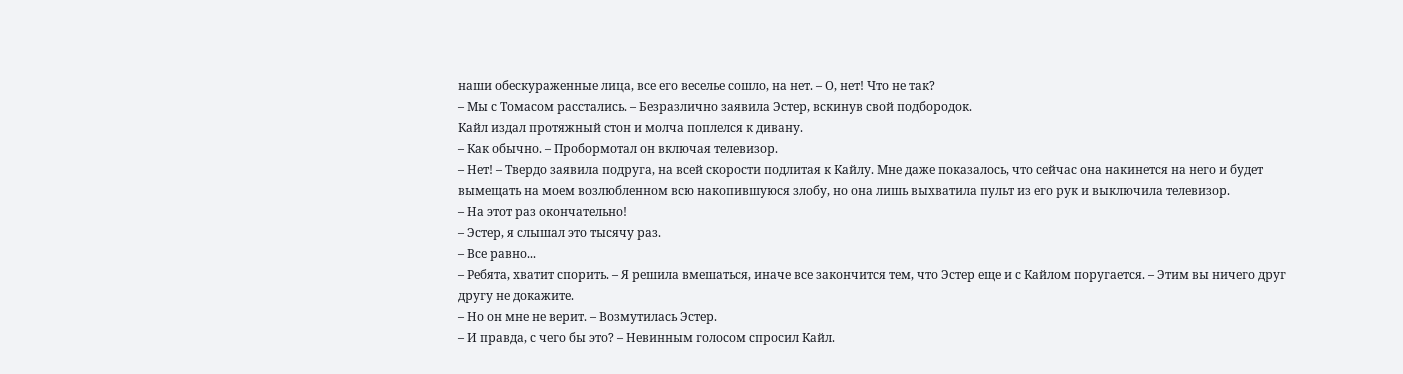наши обескураженные лица, все его веселье сошло, на нет. – О, нет! Что не так?
– Мы с Томасом расстались. – Безразлично заявила Эстер, вскинув свой подбородок.
Кайл издал протяжный стон и молча поплелся к дивану.
– Как обычно. – Пробормотал он включая телевизор.
– Нет! – Твердо заявила подруга, на всей скорости подлитая к Кайлу. Мне даже показалось, что сейчас она накинется на него и будет вымещать на моем возлюбленном всю накопившуюся злобу, но она лишь выхватила пульт из его рук и выключила телевизор.
– На этот раз окончательно!
– Эстер, я слышал это тысячу раз.
– Все равно...
– Ребята, хватит спорить. – Я решила вмешаться, иначе все закончится тем, что Эстер еще и с Кайлом поругается. – Этим вы ничего друг другу не докажите.
– Но он мне не верит. – Возмутилась Эстер.
– И правда, с чего бы это? – Невинным голосом спросил Кайл.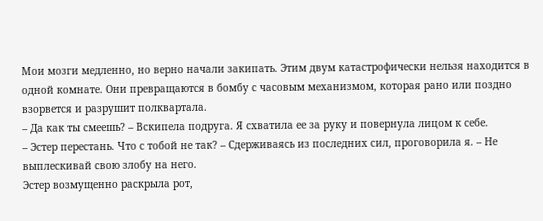Мои мозги медленно, но верно начали закипать. Этим двум катастрофически нельзя находится в одной комнате. Они превращаются в бомбу с часовым механизмом, которая рано или поздно взорвется и разрушит полквартала.
– Да как ты смеешь? – Вскипела подруга. Я схватила ее за руку и повернула лицом к себе.
– Эстер перестань. Что с тобой не так? – Сдерживаясь из последних сил, проговорила я. – Не выплескивай свою злобу на него.
Эстер возмущенно раскрыла рот,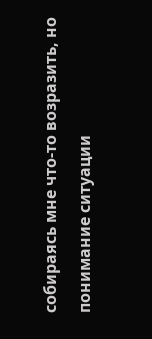собираясь мне что-то возразить, но понимание ситуации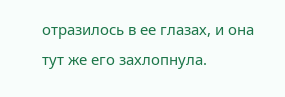отразилось в ее глазах, и она тут же его захлопнула.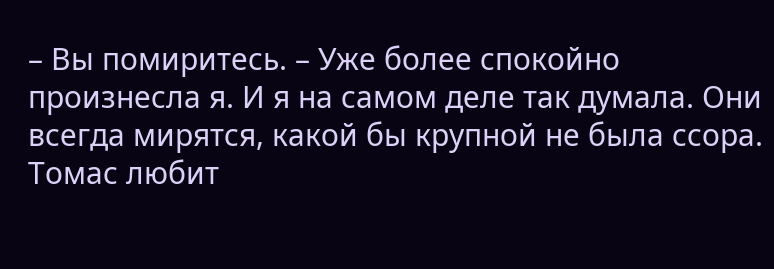– Вы помиритесь. – Уже более спокойно произнесла я. И я на самом деле так думала. Они всегда мирятся, какой бы крупной не была ссора. Томас любит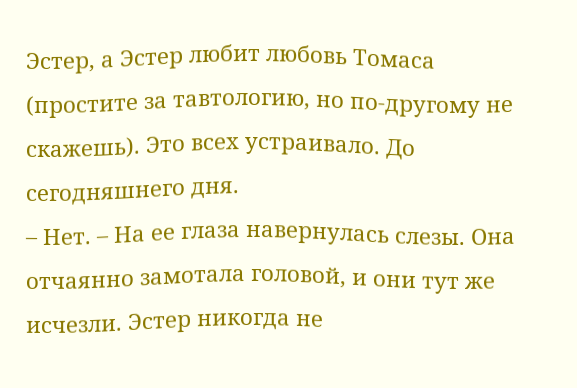Эстер, а Эстер любит любовь Томаса (простите за тавтологию, но по-другому не скажешь). Это всех устраивало. До сегодняшнего дня.
– Нет. – На ее глаза навернулась слезы. Она отчаянно замотала головой, и они тут же исчезли. Эстер никогда не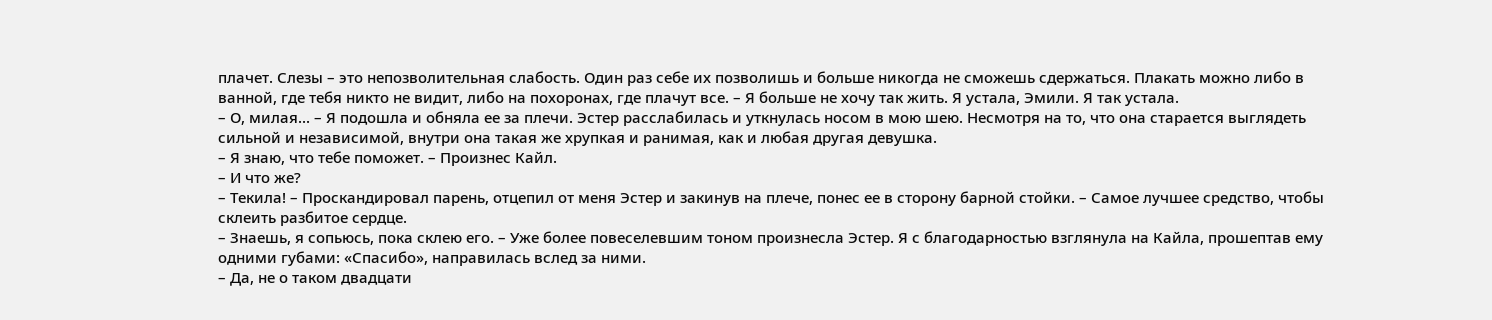плачет. Слезы – это непозволительная слабость. Один раз себе их позволишь и больше никогда не сможешь сдержаться. Плакать можно либо в ванной, где тебя никто не видит, либо на похоронах, где плачут все. – Я больше не хочу так жить. Я устала, Эмили. Я так устала.
– О, милая... – Я подошла и обняла ее за плечи. Эстер расслабилась и уткнулась носом в мою шею. Несмотря на то, что она старается выглядеть сильной и независимой, внутри она такая же хрупкая и ранимая, как и любая другая девушка.
– Я знаю, что тебе поможет. – Произнес Кайл.
– И что же?
– Текила! – Проскандировал парень, отцепил от меня Эстер и закинув на плече, понес ее в сторону барной стойки. – Самое лучшее средство, чтобы склеить разбитое сердце.
– Знаешь, я сопьюсь, пока склею его. – Уже более повеселевшим тоном произнесла Эстер. Я с благодарностью взглянула на Кайла, прошептав ему одними губами: «Спасибо», направилась вслед за ними.
– Да, не о таком двадцати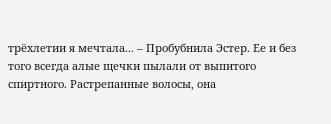трёхлетии я мечтала... – Пробубнила Эстер. Ее и без того всегда алые щечки пылали от выпитого спиртного. Растрепанные волосы, она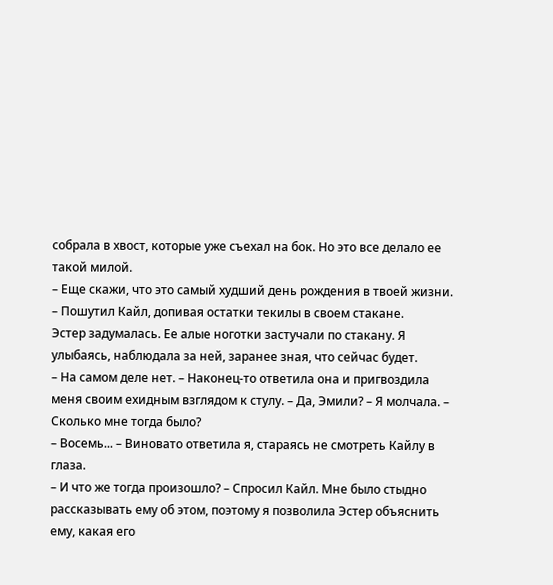собрала в хвост, которые уже съехал на бок. Но это все делало ее такой милой.
– Еще скажи, что это самый худший день рождения в твоей жизни. – Пошутил Кайл, допивая остатки текилы в своем стакане.
Эстер задумалась. Ее алые ноготки застучали по стакану. Я улыбаясь, наблюдала за ней, заранее зная, что сейчас будет.
– На самом деле нет. – Наконец-то ответила она и пригвоздила меня своим ехидным взглядом к стулу. – Да, Эмили? – Я молчала. – Сколько мне тогда было?
– Восемь... – Виновато ответила я, стараясь не смотреть Кайлу в глаза.
– И что же тогда произошло? – Спросил Кайл. Мне было стыдно рассказывать ему об этом, поэтому я позволила Эстер объяснить ему, какая его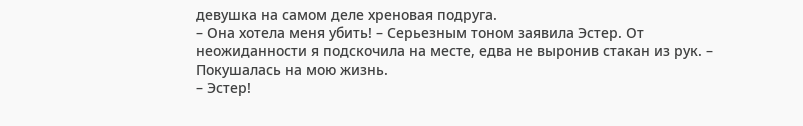девушка на самом деле хреновая подруга.
– Она хотела меня убить! – Серьезным тоном заявила Эстер. От неожиданности я подскочила на месте, едва не выронив стакан из рук. – Покушалась на мою жизнь.
– Эстер!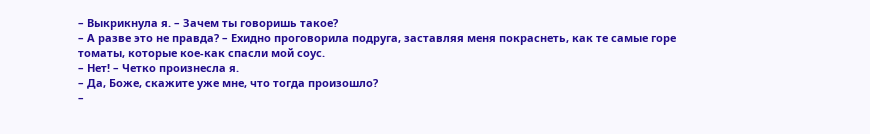– Выкрикнула я. – Зачем ты говоришь такое?
– А разве это не правда? – Ехидно проговорила подруга, заставляя меня покраснеть, как те самые горе томаты, которые кое-как спасли мой соус.
– Нет! – Четко произнесла я.
– Да, Боже, скажите уже мне, что тогда произошло?
–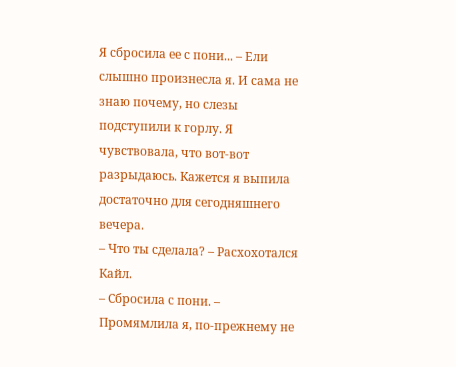Я сбросила ее с пони... – Ели слышно произнесла я. И сама не знаю почему, но слезы подступили к горлу. Я чувствовала, что вот-вот разрыдаюсь. Кажется я выпила достаточно для сегодняшнего вечера.
– Что ты сделала? – Расхохотался Кайл.
– Сбросила с пони. – Промямлила я, по-прежнему не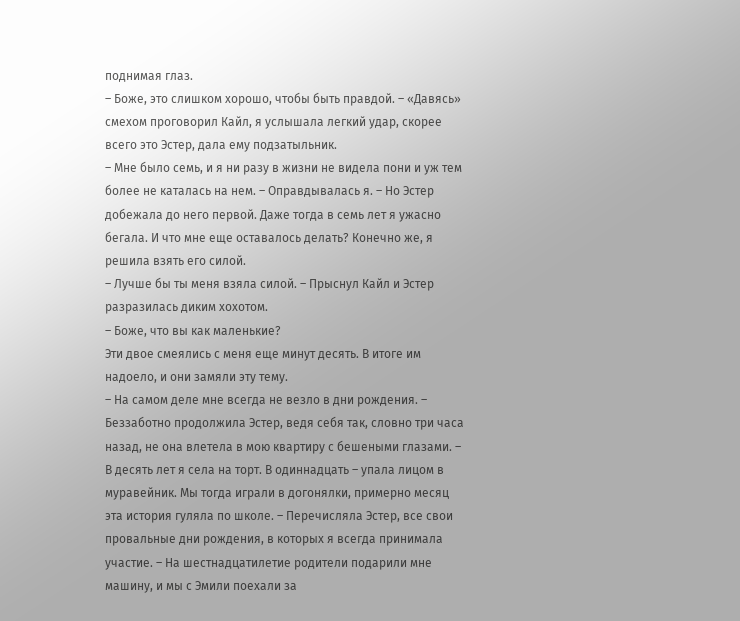поднимая глаз.
– Боже, это слишком хорошо, чтобы быть правдой. – «Давясь» смехом проговорил Кайл, я услышала легкий удар, скорее всего это Эстер, дала ему подзатыльник.
– Мне было семь, и я ни разу в жизни не видела пони и уж тем более не каталась на нем. – Оправдывалась я. – Но Эстер добежала до него первой. Даже тогда в семь лет я ужасно бегала. И что мне еще оставалось делать? Конечно же, я решила взять его силой.
– Лучше бы ты меня взяла силой. – Прыснул Кайл и Эстер разразилась диким хохотом.
– Боже, что вы как маленькие?
Эти двое смеялись с меня еще минут десять. В итоге им надоело, и они замяли эту тему.
– На самом деле мне всегда не везло в дни рождения. – Беззаботно продолжила Эстер, ведя себя так, словно три часа назад, не она влетела в мою квартиру с бешеными глазами. – В десять лет я села на торт. В одиннадцать – упала лицом в муравейник. Мы тогда играли в догонялки, примерно месяц эта история гуляла по школе. – Перечисляла Эстер, все свои провальные дни рождения, в которых я всегда принимала участие. – На шестнадцатилетие родители подарили мне машину, и мы с Эмили поехали за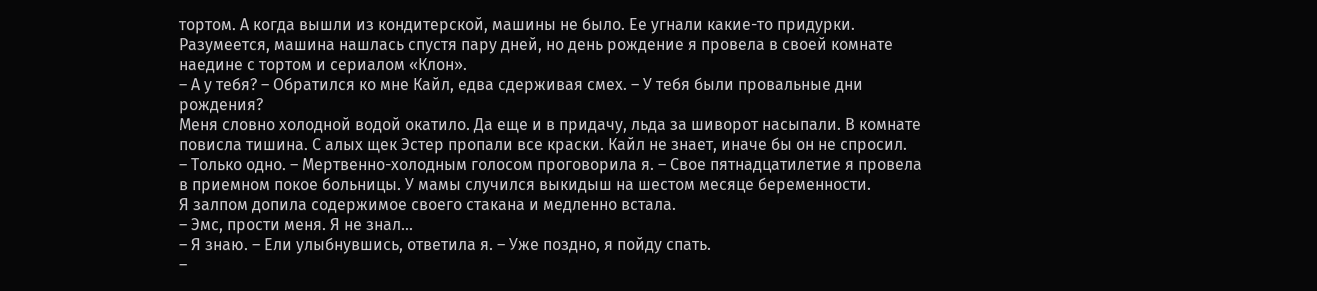тортом. А когда вышли из кондитерской, машины не было. Ее угнали какие-то придурки. Разумеется, машина нашлась спустя пару дней, но день рождение я провела в своей комнате наедине с тортом и сериалом «Клон».
– А у тебя? – Обратился ко мне Кайл, едва сдерживая смех. – У тебя были провальные дни рождения?
Меня словно холодной водой окатило. Да еще и в придачу, льда за шиворот насыпали. В комнате повисла тишина. С алых щек Эстер пропали все краски. Кайл не знает, иначе бы он не спросил.
– Только одно. – Мертвенно-холодным голосом проговорила я. – Свое пятнадцатилетие я провела в приемном покое больницы. У мамы случился выкидыш на шестом месяце беременности.
Я залпом допила содержимое своего стакана и медленно встала.
– Эмс, прости меня. Я не знал...
– Я знаю. – Ели улыбнувшись, ответила я. – Уже поздно, я пойду спать.
–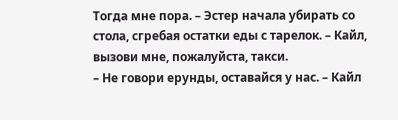Тогда мне пора. – Эстер начала убирать со стола, сгребая остатки еды с тарелок. – Кайл, вызови мне, пожалуйста, такси.
– Не говори ерунды, оставайся у нас. – Кайл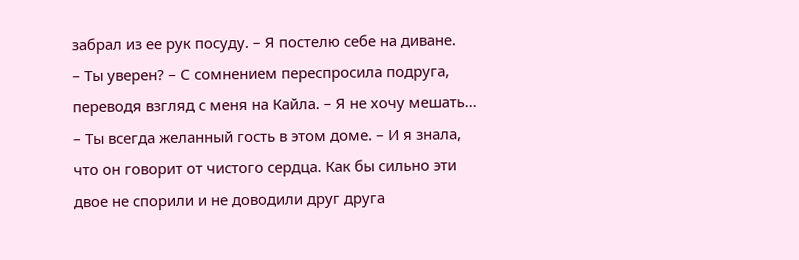забрал из ее рук посуду. – Я постелю себе на диване.
– Ты уверен? – С сомнением переспросила подруга, переводя взгляд с меня на Кайла. – Я не хочу мешать...
– Ты всегда желанный гость в этом доме. – И я знала, что он говорит от чистого сердца. Как бы сильно эти двое не спорили и не доводили друг друга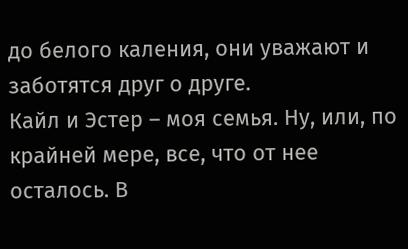до белого каления, они уважают и заботятся друг о друге.
Кайл и Эстер – моя семья. Ну, или, по крайней мере, все, что от нее осталось. В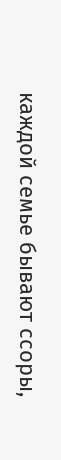каждой семье бывают ссоры,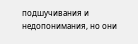подшучивания и недопонимания, но они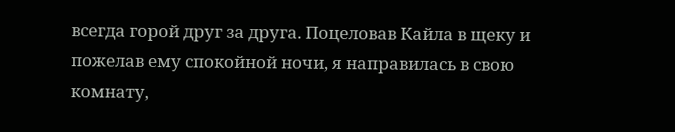всегда горой друг за друга. Поцеловав Кайла в щеку и пожелав ему спокойной ночи, я направилась в свою комнату,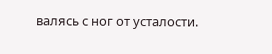валясь с ног от усталости.